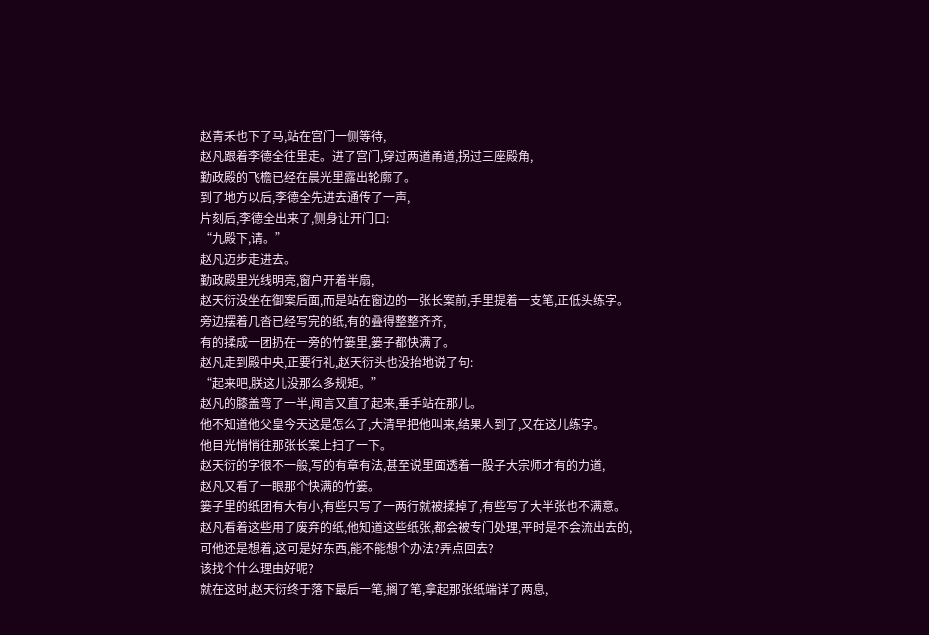赵青禾也下了马,站在宫门一侧等待,
赵凡跟着李德全往里走。进了宫门,穿过两道甬道,拐过三座殿角,
勤政殿的飞檐已经在晨光里露出轮廓了。
到了地方以后,李德全先进去通传了一声,
片刻后,李德全出来了,侧身让开门口:
“九殿下,请。”
赵凡迈步走进去。
勤政殿里光线明亮,窗户开着半扇,
赵天衍没坐在御案后面,而是站在窗边的一张长案前,手里提着一支笔,正低头练字。
旁边摆着几沓已经写完的纸,有的叠得整整齐齐,
有的揉成一团扔在一旁的竹篓里,篓子都快满了。
赵凡走到殿中央,正要行礼,赵天衍头也没抬地说了句:
“起来吧,朕这儿没那么多规矩。”
赵凡的膝盖弯了一半,闻言又直了起来,垂手站在那儿。
他不知道他父皇今天这是怎么了,大清早把他叫来,结果人到了,又在这儿练字。
他目光悄悄往那张长案上扫了一下。
赵天衍的字很不一般,写的有章有法,甚至说里面透着一股子大宗师才有的力道,
赵凡又看了一眼那个快满的竹篓。
篓子里的纸团有大有小,有些只写了一两行就被揉掉了,有些写了大半张也不满意。
赵凡看着这些用了废弃的纸,他知道这些纸张,都会被专门处理,平时是不会流出去的,
可他还是想着,这可是好东西,能不能想个办法?弄点回去?
该找个什么理由好呢?
就在这时,赵天衍终于落下最后一笔,搁了笔,拿起那张纸端详了两息,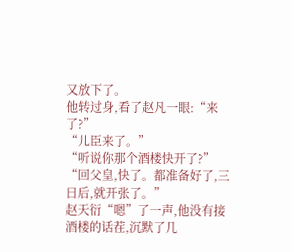又放下了。
他转过身,看了赵凡一眼:“来了?”
“儿臣来了。”
“听说你那个酒楼快开了?”
“回父皇,快了。都准备好了,三日后,就开张了。”
赵天衍“嗯”了一声,他没有接酒楼的话茬,沉默了几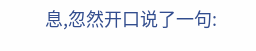息,忽然开口说了一句: